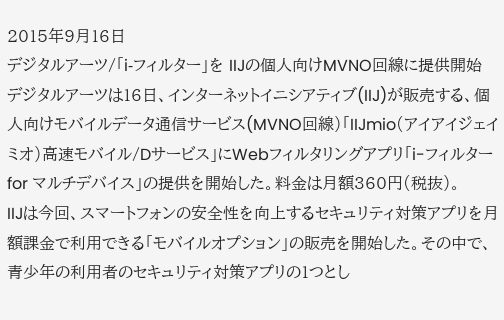2015年9月16日
デジタルアーツ/「i‐フィルター」を IIJの個人向けMVNO回線に提供開始
デジタルアーツは16日、インターネットイニシアティブ(IIJ)が販売する、個人向けモバイルデータ通信サービス(MVNO回線)「IIJmio(アイアイジェイミオ)高速モバイル/Dサービス」にWebフィルタリングアプリ「i-フィルター for マルチデバイス」の提供を開始した。料金は月額360円(税抜)。
IIJは今回、スマートフォンの安全性を向上するセキュリティ対策アプリを月額課金で利用できる「モバイルオプション」の販売を開始した。その中で、青少年の利用者のセキュリティ対策アプリの1つとし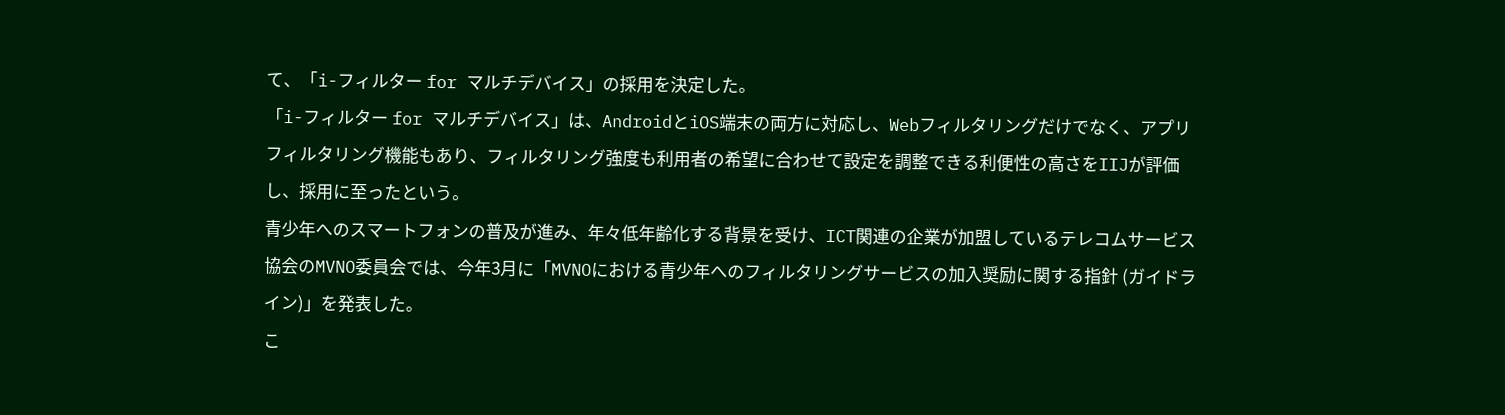て、「i-フィルター for マルチデバイス」の採用を決定した。
「i-フィルター for マルチデバイス」は、AndroidとiOS端末の両方に対応し、Webフィルタリングだけでなく、アプリフィルタリング機能もあり、フィルタリング強度も利用者の希望に合わせて設定を調整できる利便性の高さをIIJが評価し、採用に至ったという。
青少年へのスマートフォンの普及が進み、年々低年齢化する背景を受け、ICT関連の企業が加盟しているテレコムサービス協会のMVNO委員会では、今年3月に「MVNOにおける青少年へのフィルタリングサービスの加入奨励に関する指針 (ガイドライン)」を発表した。
こ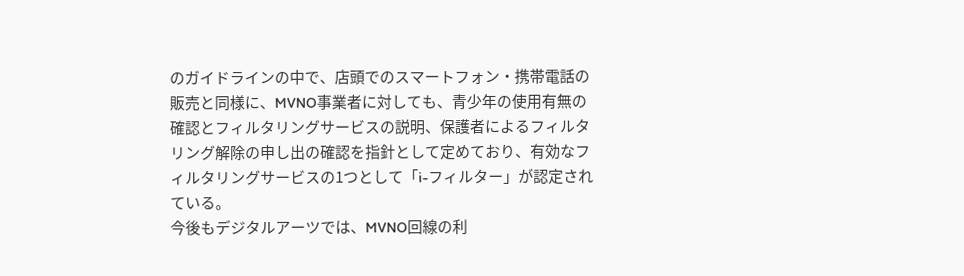のガイドラインの中で、店頭でのスマートフォン・携帯電話の販売と同様に、MVNO事業者に対しても、青少年の使用有無の確認とフィルタリングサービスの説明、保護者によるフィルタリング解除の申し出の確認を指針として定めており、有効なフィルタリングサービスの1つとして「i-フィルター」が認定されている。
今後もデジタルアーツでは、MVNO回線の利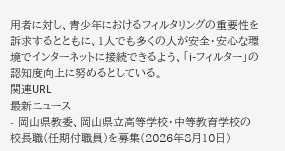用者に対し、青少年におけるフィルタリングの重要性を訴求するとともに、1人でも多くの人が安全・安心な環境でインターネットに接続できるよう、「i-フィルター」の認知度向上に努めるとしている。
関連URL
最新ニュース
- 岡山県教委、岡山県立高等学校・中等教育学校の校長職(任期付職員)を募集(2026年8月10日)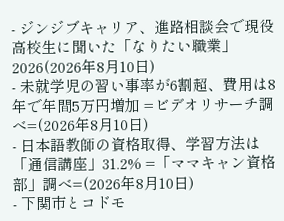- ジンジブキャリア、進路相談会で現役高校生に聞いた「なりたい職業」2026(2026年8月10日)
- 未就学児の習い事率が6割超、費用は8年で年間5万円増加 =ビデオリサーチ調べ=(2026年8月10日)
- 日本語教師の資格取得、学習方法は「通信講座」31.2% =「ママキャン資格部」調べ=(2026年8月10日)
- 下関市とコドモ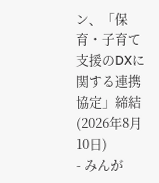ン、「保育・子育て支援のDXに関する連携協定」締結(2026年8月10日)
- みんが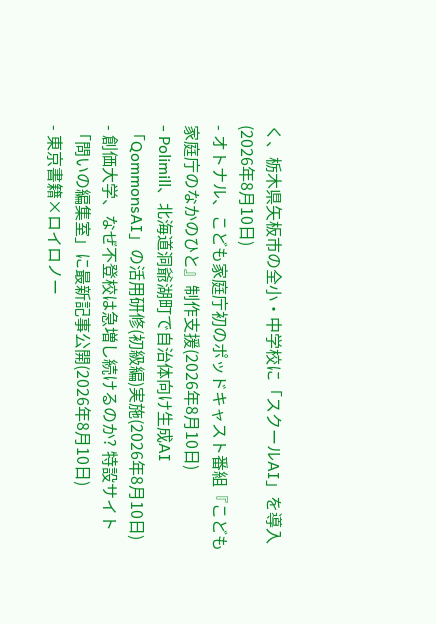く、栃木県矢板市の全小・中学校に「スクールAI」を導入(2026年8月10日)
- オトナル、こども家庭庁初のポッドキャスト番組『こども家庭庁のなかのひと』制作支援(2026年8月10日)
- Polimill、北海道洞爺湖町で自治体向け生成AI「QommonsAI」の活用研修(初級編)実施(2026年8月10日)
- 創価大学、なぜ不登校は急増し続けるのか? 特設サイト「問いの編集室」に最新記事公開(2026年8月10日)
- 東京書籍×ロイロノー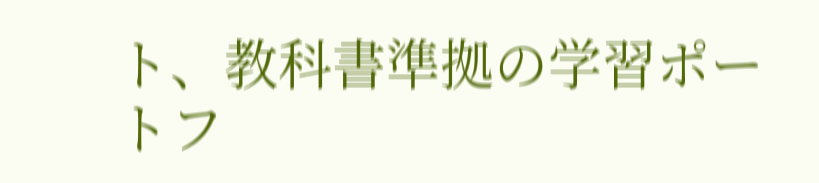ト、教科書準拠の学習ポートフ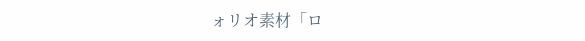ォリオ素材「ロ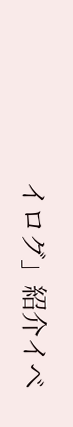イログ」紹介イベ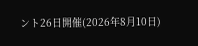ント26日開催(2026年8月10日)